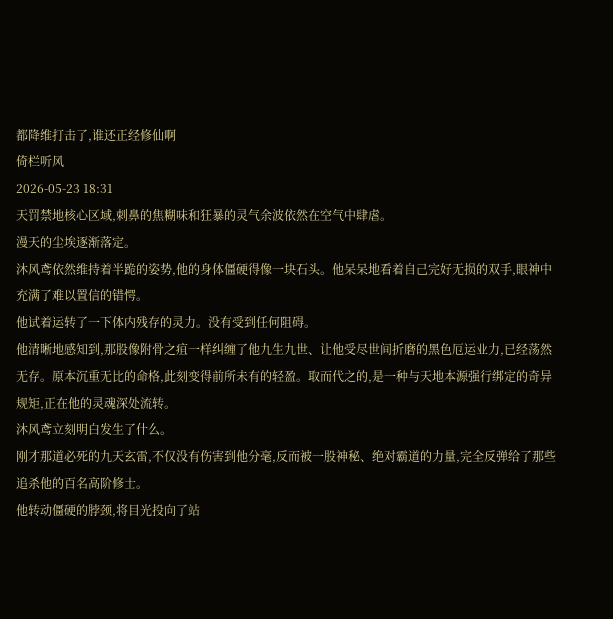都降维打击了,谁还正经修仙啊
倚栏听风
2026-05-23 18:31
天罚禁地核心区域,刺鼻的焦糊味和狂暴的灵气余波依然在空气中肆虐。
漫天的尘埃逐渐落定。
沐风鸢依然维持着半跪的姿势,他的身体僵硬得像一块石头。他呆呆地看着自己完好无损的双手,眼神中充满了难以置信的错愕。
他试着运转了一下体内残存的灵力。没有受到任何阻碍。
他清晰地感知到,那股像附骨之疽一样纠缠了他九生九世、让他受尽世间折磨的黑色厄运业力,已经荡然无存。原本沉重无比的命格,此刻变得前所未有的轻盈。取而代之的,是一种与天地本源强行绑定的奇异规矩,正在他的灵魂深处流转。
沐风鸢立刻明白发生了什么。
刚才那道必死的九天玄雷,不仅没有伤害到他分毫,反而被一股神秘、绝对霸道的力量,完全反弹给了那些追杀他的百名高阶修士。
他转动僵硬的脖颈,将目光投向了站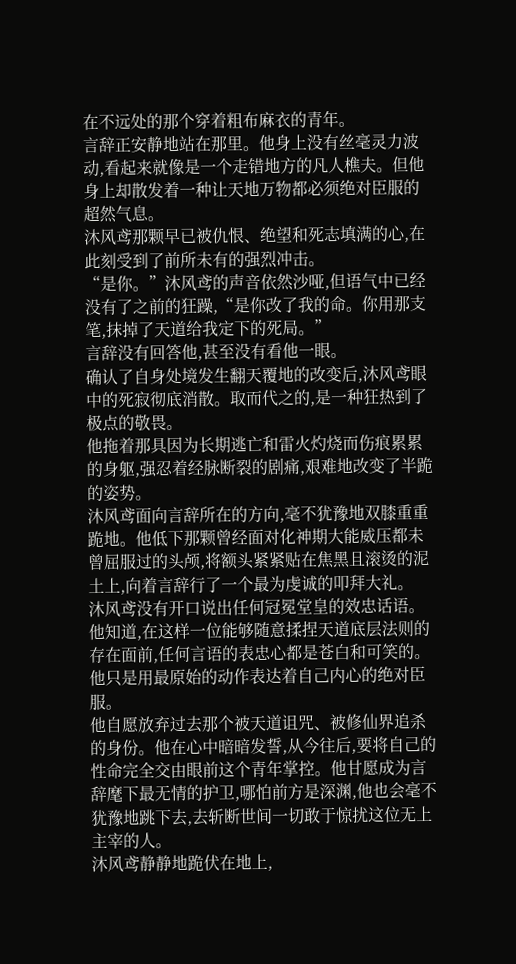在不远处的那个穿着粗布麻衣的青年。
言辞正安静地站在那里。他身上没有丝毫灵力波动,看起来就像是一个走错地方的凡人樵夫。但他身上却散发着一种让天地万物都必须绝对臣服的超然气息。
沐风鸢那颗早已被仇恨、绝望和死志填满的心,在此刻受到了前所未有的强烈冲击。
“是你。”沐风鸢的声音依然沙哑,但语气中已经没有了之前的狂躁,“是你改了我的命。你用那支笔,抹掉了天道给我定下的死局。”
言辞没有回答他,甚至没有看他一眼。
确认了自身处境发生翻天覆地的改变后,沐风鸢眼中的死寂彻底消散。取而代之的,是一种狂热到了极点的敬畏。
他拖着那具因为长期逃亡和雷火灼烧而伤痕累累的身躯,强忍着经脉断裂的剧痛,艰难地改变了半跪的姿势。
沐风鸢面向言辞所在的方向,毫不犹豫地双膝重重跪地。他低下那颗曾经面对化神期大能威压都未曾屈服过的头颅,将额头紧紧贴在焦黑且滚烫的泥土上,向着言辞行了一个最为虔诚的叩拜大礼。
沐风鸢没有开口说出任何冠冕堂皇的效忠话语。他知道,在这样一位能够随意揉捏天道底层法则的存在面前,任何言语的表忠心都是苍白和可笑的。
他只是用最原始的动作表达着自己内心的绝对臣服。
他自愿放弃过去那个被天道诅咒、被修仙界追杀的身份。他在心中暗暗发誓,从今往后,要将自己的性命完全交由眼前这个青年掌控。他甘愿成为言辞麾下最无情的护卫,哪怕前方是深渊,他也会毫不犹豫地跳下去,去斩断世间一切敢于惊扰这位无上主宰的人。
沐风鸢静静地跪伏在地上,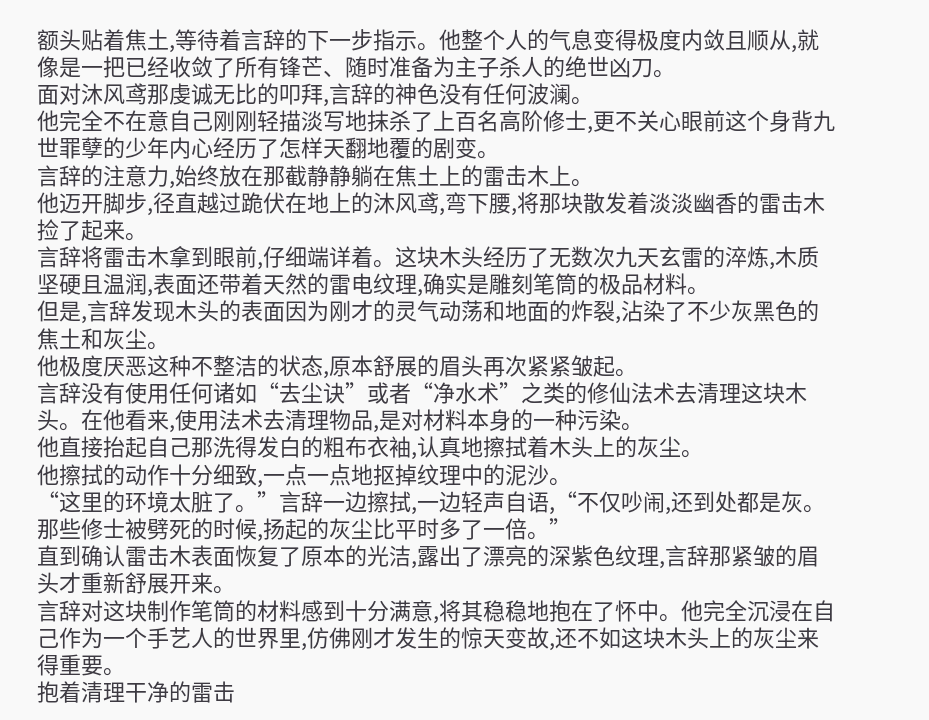额头贴着焦土,等待着言辞的下一步指示。他整个人的气息变得极度内敛且顺从,就像是一把已经收敛了所有锋芒、随时准备为主子杀人的绝世凶刀。
面对沐风鸢那虔诚无比的叩拜,言辞的神色没有任何波澜。
他完全不在意自己刚刚轻描淡写地抹杀了上百名高阶修士,更不关心眼前这个身背九世罪孽的少年内心经历了怎样天翻地覆的剧变。
言辞的注意力,始终放在那截静静躺在焦土上的雷击木上。
他迈开脚步,径直越过跪伏在地上的沐风鸢,弯下腰,将那块散发着淡淡幽香的雷击木捡了起来。
言辞将雷击木拿到眼前,仔细端详着。这块木头经历了无数次九天玄雷的淬炼,木质坚硬且温润,表面还带着天然的雷电纹理,确实是雕刻笔筒的极品材料。
但是,言辞发现木头的表面因为刚才的灵气动荡和地面的炸裂,沾染了不少灰黑色的焦土和灰尘。
他极度厌恶这种不整洁的状态,原本舒展的眉头再次紧紧皱起。
言辞没有使用任何诸如“去尘诀”或者“净水术”之类的修仙法术去清理这块木头。在他看来,使用法术去清理物品,是对材料本身的一种污染。
他直接抬起自己那洗得发白的粗布衣袖,认真地擦拭着木头上的灰尘。
他擦拭的动作十分细致,一点一点地抠掉纹理中的泥沙。
“这里的环境太脏了。”言辞一边擦拭,一边轻声自语,“不仅吵闹,还到处都是灰。那些修士被劈死的时候,扬起的灰尘比平时多了一倍。”
直到确认雷击木表面恢复了原本的光洁,露出了漂亮的深紫色纹理,言辞那紧皱的眉头才重新舒展开来。
言辞对这块制作笔筒的材料感到十分满意,将其稳稳地抱在了怀中。他完全沉浸在自己作为一个手艺人的世界里,仿佛刚才发生的惊天变故,还不如这块木头上的灰尘来得重要。
抱着清理干净的雷击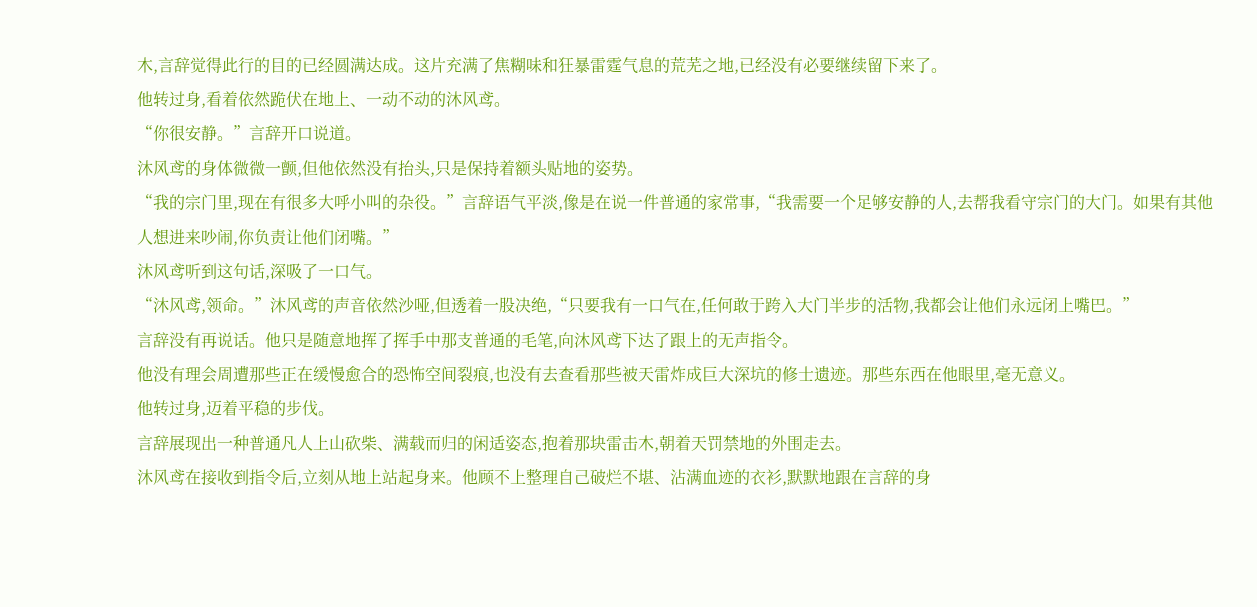木,言辞觉得此行的目的已经圆满达成。这片充满了焦糊味和狂暴雷霆气息的荒芜之地,已经没有必要继续留下来了。
他转过身,看着依然跪伏在地上、一动不动的沐风鸢。
“你很安静。”言辞开口说道。
沐风鸢的身体微微一颤,但他依然没有抬头,只是保持着额头贴地的姿势。
“我的宗门里,现在有很多大呼小叫的杂役。”言辞语气平淡,像是在说一件普通的家常事,“我需要一个足够安静的人,去帮我看守宗门的大门。如果有其他人想进来吵闹,你负责让他们闭嘴。”
沐风鸢听到这句话,深吸了一口气。
“沐风鸢,领命。”沐风鸢的声音依然沙哑,但透着一股决绝,“只要我有一口气在,任何敢于跨入大门半步的活物,我都会让他们永远闭上嘴巴。”
言辞没有再说话。他只是随意地挥了挥手中那支普通的毛笔,向沐风鸢下达了跟上的无声指令。
他没有理会周遭那些正在缓慢愈合的恐怖空间裂痕,也没有去查看那些被天雷炸成巨大深坑的修士遗迹。那些东西在他眼里,毫无意义。
他转过身,迈着平稳的步伐。
言辞展现出一种普通凡人上山砍柴、满载而归的闲适姿态,抱着那块雷击木,朝着天罚禁地的外围走去。
沐风鸢在接收到指令后,立刻从地上站起身来。他顾不上整理自己破烂不堪、沾满血迹的衣衫,默默地跟在言辞的身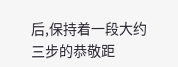后,保持着一段大约三步的恭敬距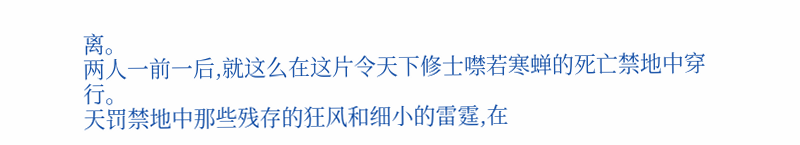离。
两人一前一后,就这么在这片令天下修士噤若寒蝉的死亡禁地中穿行。
天罚禁地中那些残存的狂风和细小的雷霆,在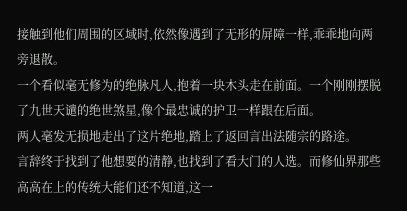接触到他们周围的区域时,依然像遇到了无形的屏障一样,乖乖地向两旁退散。
一个看似毫无修为的绝脉凡人,抱着一块木头走在前面。一个刚刚摆脱了九世天谴的绝世煞星,像个最忠诚的护卫一样跟在后面。
两人毫发无损地走出了这片绝地,踏上了返回言出法随宗的路途。
言辞终于找到了他想要的清静,也找到了看大门的人选。而修仙界那些高高在上的传统大能们还不知道,这一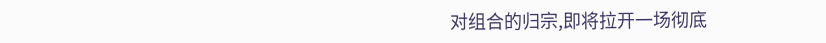对组合的归宗,即将拉开一场彻底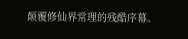颠覆修仙界常理的残酷序幕。